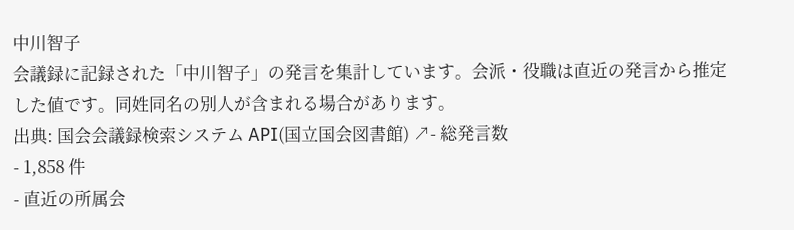中川智子
会議録に記録された「中川智子」の発言を集計しています。会派・役職は直近の発言から推定した値です。同姓同名の別人が含まれる場合があります。
出典: 国会会議録検索システム API(国立国会図書館) ↗- 総発言数
- 1,858 件
- 直近の所属会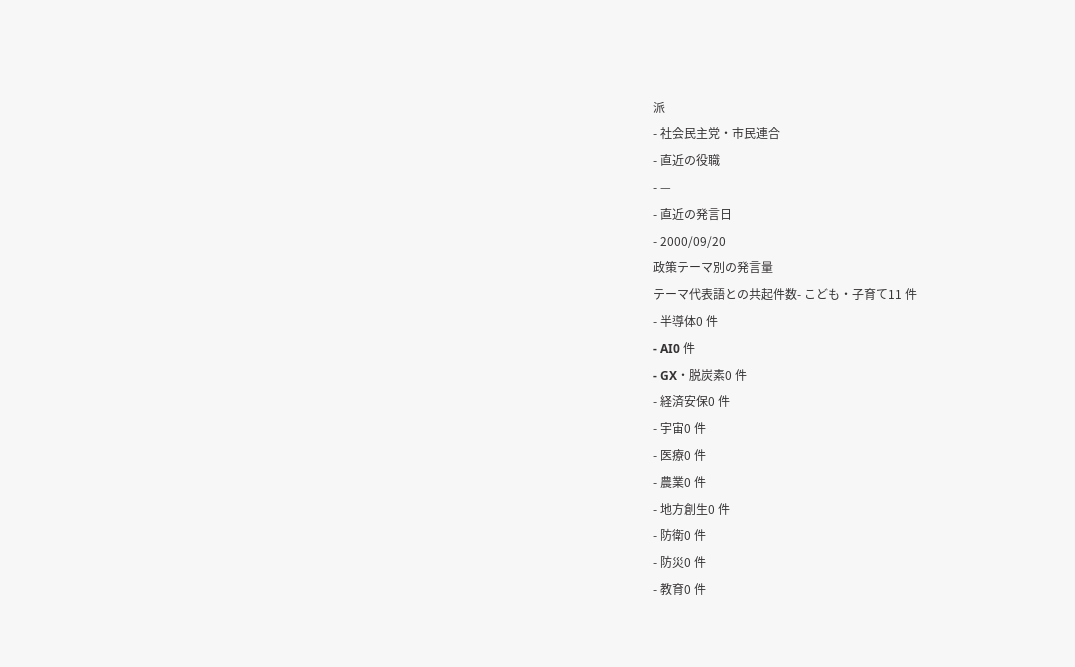派
- 社会民主党・市民連合
- 直近の役職
- —
- 直近の発言日
- 2000/09/20
政策テーマ別の発言量
テーマ代表語との共起件数- こども・子育て11 件
- 半導体0 件
- AI0 件
- GX・脱炭素0 件
- 経済安保0 件
- 宇宙0 件
- 医療0 件
- 農業0 件
- 地方創生0 件
- 防衛0 件
- 防災0 件
- 教育0 件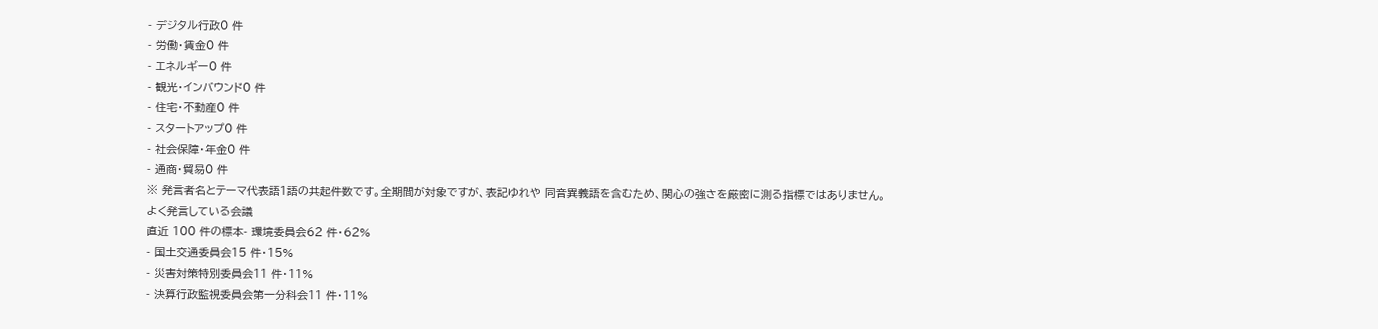- デジタル行政0 件
- 労働・賃金0 件
- エネルギー0 件
- 観光・インバウンド0 件
- 住宅・不動産0 件
- スタートアップ0 件
- 社会保障・年金0 件
- 通商・貿易0 件
※ 発言者名とテーマ代表語1語の共起件数です。全期間が対象ですが、表記ゆれや 同音異義語を含むため、関心の強さを厳密に測る指標ではありません。
よく発言している会議
直近 100 件の標本- 環境委員会62 件・62%
- 国土交通委員会15 件・15%
- 災害対策特別委員会11 件・11%
- 決算行政監視委員会第一分科会11 件・11%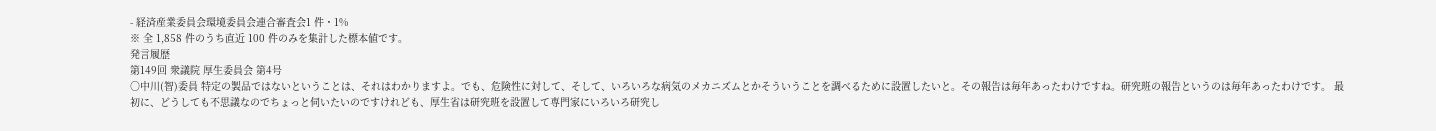- 経済産業委員会環境委員会連合審査会1 件・1%
※ 全 1,858 件のうち直近 100 件のみを集計した標本値です。
発言履歴
第149回 衆議院 厚生委員会 第4号
○中川(智)委員 特定の製品ではないということは、それはわかりますよ。でも、危険性に対して、そして、いろいろな病気のメカニズムとかそういうことを調べるために設置したいと。その報告は毎年あったわけですね。研究班の報告というのは毎年あったわけです。 最初に、どうしても不思議なのでちょっと伺いたいのですけれども、厚生省は研究班を設置して専門家にいろいろ研究し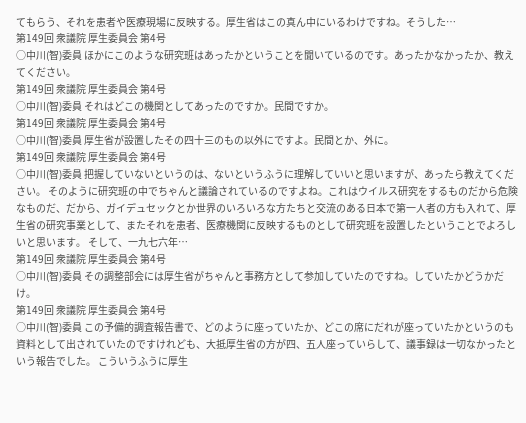てもらう、それを患者や医療現場に反映する。厚生省はこの真ん中にいるわけですね。そうした…
第149回 衆議院 厚生委員会 第4号
○中川(智)委員 ほかにこのような研究班はあったかということを聞いているのです。あったかなかったか、教えてください。
第149回 衆議院 厚生委員会 第4号
○中川(智)委員 それはどこの機関としてあったのですか。民間ですか。
第149回 衆議院 厚生委員会 第4号
○中川(智)委員 厚生省が設置したその四十三のもの以外にですよ。民間とか、外に。
第149回 衆議院 厚生委員会 第4号
○中川(智)委員 把握していないというのは、ないというふうに理解していいと思いますが、あったら教えてください。 そのように研究班の中でちゃんと議論されているのですよね。これはウイルス研究をするものだから危険なものだ、だから、ガイデュセックとか世界のいろいろな方たちと交流のある日本で第一人者の方も入れて、厚生省の研究事業として、またそれを患者、医療機関に反映するものとして研究班を設置したということでよろしいと思います。 そして、一九七六年…
第149回 衆議院 厚生委員会 第4号
○中川(智)委員 その調整部会には厚生省がちゃんと事務方として参加していたのですね。していたかどうかだけ。
第149回 衆議院 厚生委員会 第4号
○中川(智)委員 この予備的調査報告書で、どのように座っていたか、どこの席にだれが座っていたかというのも資料として出されていたのですけれども、大抵厚生省の方が四、五人座っていらして、議事録は一切なかったという報告でした。 こういうふうに厚生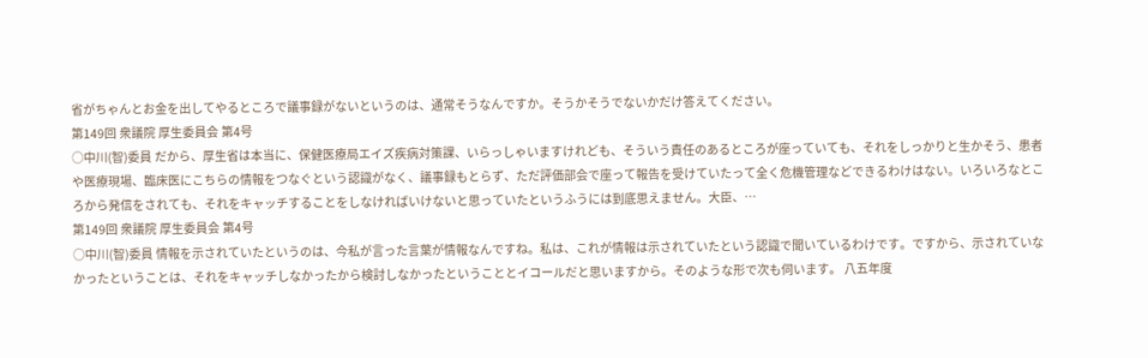省がちゃんとお金を出してやるところで議事録がないというのは、通常そうなんですか。そうかそうでないかだけ答えてください。
第149回 衆議院 厚生委員会 第4号
○中川(智)委員 だから、厚生省は本当に、保健医療局エイズ疾病対策課、いらっしゃいますけれども、そういう責任のあるところが座っていても、それをしっかりと生かそう、患者や医療現場、臨床医にこちらの情報をつなぐという認識がなく、議事録もとらず、ただ評価部会で座って報告を受けていたって全く危機管理などできるわけはない。いろいろなところから発信をされても、それをキャッチすることをしなければいけないと思っていたというふうには到底思えません。大臣、…
第149回 衆議院 厚生委員会 第4号
○中川(智)委員 情報を示されていたというのは、今私が言った言葉が情報なんですね。私は、これが情報は示されていたという認識で聞いているわけです。ですから、示されていなかったということは、それをキャッチしなかったから検討しなかったということとイコールだと思いますから。そのような形で次も伺います。 八五年度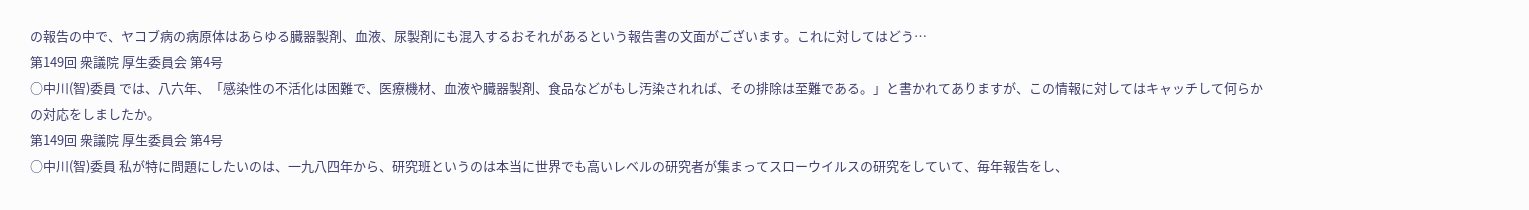の報告の中で、ヤコブ病の病原体はあらゆる臓器製剤、血液、尿製剤にも混入するおそれがあるという報告書の文面がございます。これに対してはどう…
第149回 衆議院 厚生委員会 第4号
○中川(智)委員 では、八六年、「感染性の不活化は困難で、医療機材、血液や臓器製剤、食品などがもし汚染されれば、その排除は至難である。」と書かれてありますが、この情報に対してはキャッチして何らかの対応をしましたか。
第149回 衆議院 厚生委員会 第4号
○中川(智)委員 私が特に問題にしたいのは、一九八四年から、研究班というのは本当に世界でも高いレベルの研究者が集まってスローウイルスの研究をしていて、毎年報告をし、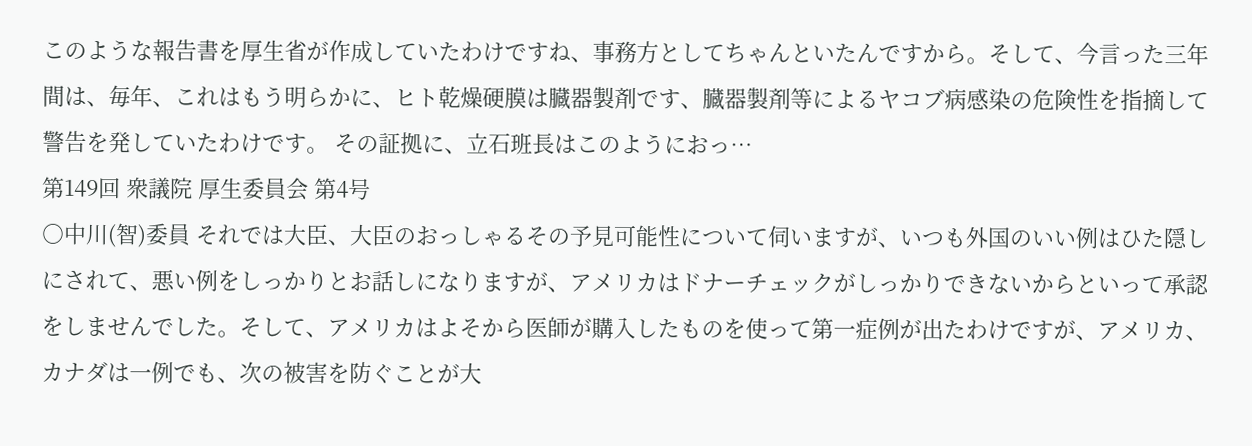このような報告書を厚生省が作成していたわけですね、事務方としてちゃんといたんですから。そして、今言った三年間は、毎年、これはもう明らかに、ヒト乾燥硬膜は臓器製剤です、臓器製剤等によるヤコブ病感染の危険性を指摘して警告を発していたわけです。 その証拠に、立石班長はこのようにおっ…
第149回 衆議院 厚生委員会 第4号
○中川(智)委員 それでは大臣、大臣のおっしゃるその予見可能性について伺いますが、いつも外国のいい例はひた隠しにされて、悪い例をしっかりとお話しになりますが、アメリカはドナーチェックがしっかりできないからといって承認をしませんでした。そして、アメリカはよそから医師が購入したものを使って第一症例が出たわけですが、アメリカ、カナダは一例でも、次の被害を防ぐことが大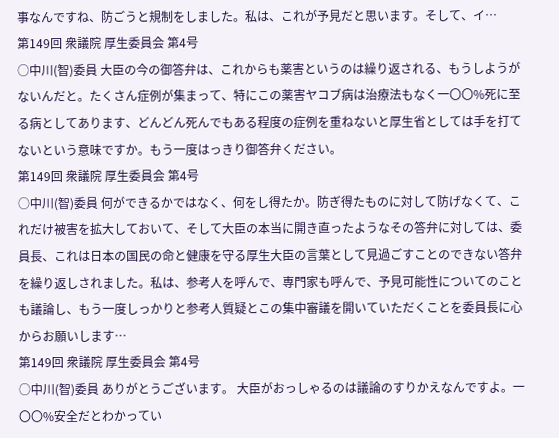事なんですね、防ごうと規制をしました。私は、これが予見だと思います。そして、イ…
第149回 衆議院 厚生委員会 第4号
○中川(智)委員 大臣の今の御答弁は、これからも薬害というのは繰り返される、もうしようがないんだと。たくさん症例が集まって、特にこの薬害ヤコブ病は治療法もなく一〇〇%死に至る病としてあります、どんどん死んでもある程度の症例を重ねないと厚生省としては手を打てないという意味ですか。もう一度はっきり御答弁ください。
第149回 衆議院 厚生委員会 第4号
○中川(智)委員 何ができるかではなく、何をし得たか。防ぎ得たものに対して防げなくて、これだけ被害を拡大しておいて、そして大臣の本当に開き直ったようなその答弁に対しては、委員長、これは日本の国民の命と健康を守る厚生大臣の言葉として見過ごすことのできない答弁を繰り返しされました。私は、参考人を呼んで、専門家も呼んで、予見可能性についてのことも議論し、もう一度しっかりと参考人質疑とこの集中審議を開いていただくことを委員長に心からお願いします…
第149回 衆議院 厚生委員会 第4号
○中川(智)委員 ありがとうございます。 大臣がおっしゃるのは議論のすりかえなんですよ。一〇〇%安全だとわかってい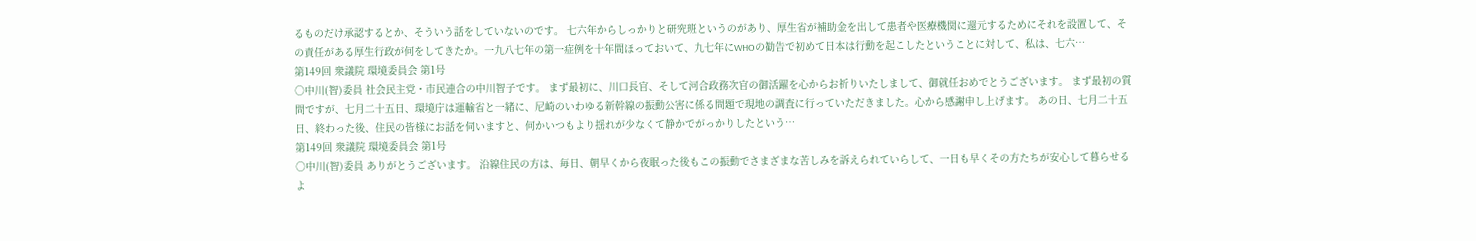るものだけ承認するとか、そういう話をしていないのです。 七六年からしっかりと研究班というのがあり、厚生省が補助金を出して患者や医療機関に還元するためにそれを設置して、その責任がある厚生行政が何をしてきたか。一九八七年の第一症例を十年間ほっておいて、九七年にWHOの勧告で初めて日本は行動を起こしたということに対して、私は、七六…
第149回 衆議院 環境委員会 第1号
○中川(智)委員 社会民主党・市民連合の中川智子です。 まず最初に、川口長官、そして河合政務次官の御活躍を心からお祈りいたしまして、御就任おめでとうございます。 まず最初の質問ですが、七月二十五日、環境庁は運輸省と一緒に、尼崎のいわゆる新幹線の振動公害に係る問題で現地の調査に行っていただきました。心から感謝申し上げます。 あの日、七月二十五日、終わった後、住民の皆様にお話を伺いますと、何かいつもより揺れが少なくて静かでがっかりしたという…
第149回 衆議院 環境委員会 第1号
○中川(智)委員 ありがとうございます。 沿線住民の方は、毎日、朝早くから夜眠った後もこの振動でさまざまな苦しみを訴えられていらして、一日も早くその方たちが安心して暮らせるよ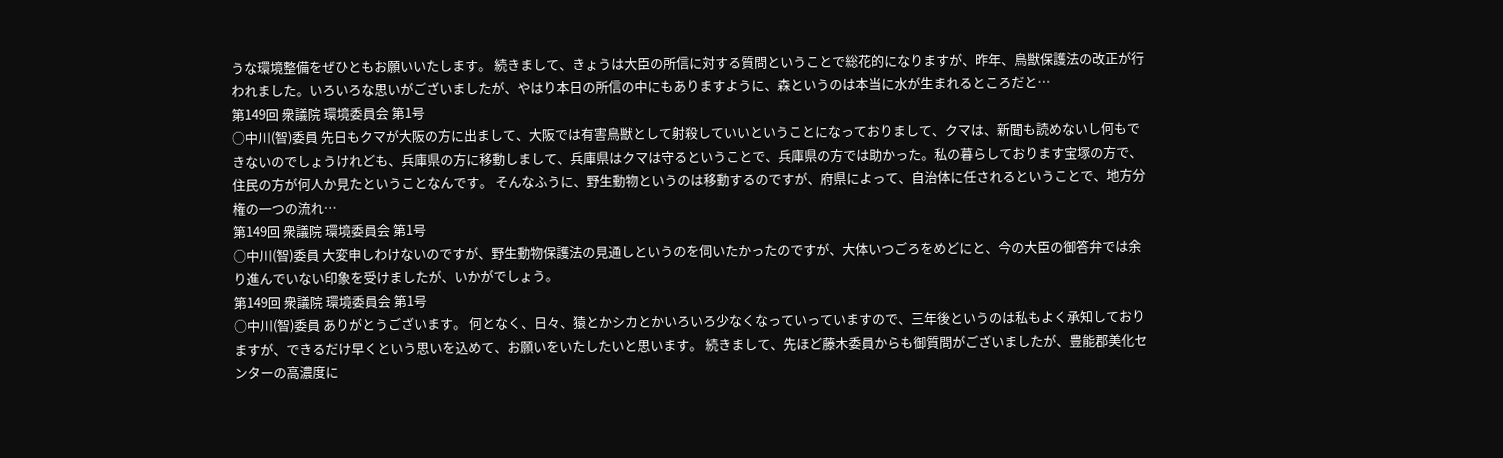うな環境整備をぜひともお願いいたします。 続きまして、きょうは大臣の所信に対する質問ということで総花的になりますが、昨年、鳥獣保護法の改正が行われました。いろいろな思いがございましたが、やはり本日の所信の中にもありますように、森というのは本当に水が生まれるところだと…
第149回 衆議院 環境委員会 第1号
○中川(智)委員 先日もクマが大阪の方に出まして、大阪では有害鳥獣として射殺していいということになっておりまして、クマは、新聞も読めないし何もできないのでしょうけれども、兵庫県の方に移動しまして、兵庫県はクマは守るということで、兵庫県の方では助かった。私の暮らしております宝塚の方で、住民の方が何人か見たということなんです。 そんなふうに、野生動物というのは移動するのですが、府県によって、自治体に任されるということで、地方分権の一つの流れ…
第149回 衆議院 環境委員会 第1号
○中川(智)委員 大変申しわけないのですが、野生動物保護法の見通しというのを伺いたかったのですが、大体いつごろをめどにと、今の大臣の御答弁では余り進んでいない印象を受けましたが、いかがでしょう。
第149回 衆議院 環境委員会 第1号
○中川(智)委員 ありがとうございます。 何となく、日々、猿とかシカとかいろいろ少なくなっていっていますので、三年後というのは私もよく承知しておりますが、できるだけ早くという思いを込めて、お願いをいたしたいと思います。 続きまして、先ほど藤木委員からも御質問がございましたが、豊能郡美化センターの高濃度に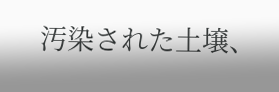汚染された土壌、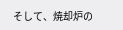そして、焼却炉の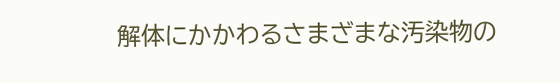解体にかかわるさまざまな汚染物の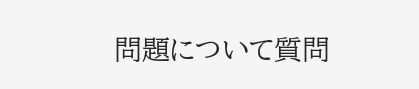問題について質問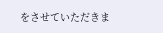をさせていただきま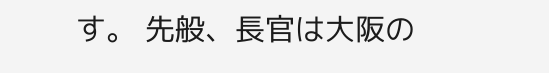す。 先般、長官は大阪の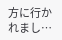方に行かれまし…